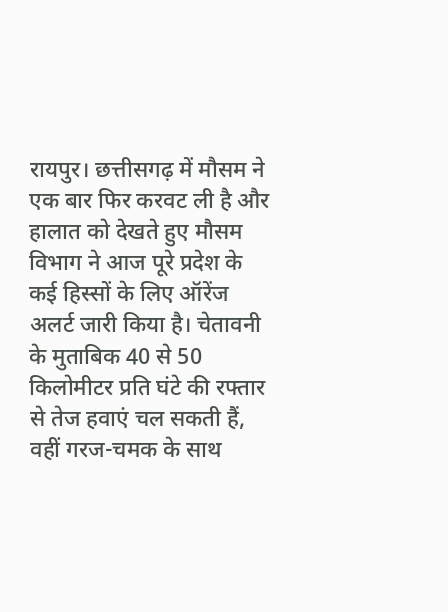रायपुर। छत्तीसगढ़ में मौसम ने एक बार फिर करवट ली है और हालात को देखते हुए मौसम विभाग ने आज पूरे प्रदेश के कई हिस्सों के लिए ऑरेंज अलर्ट जारी किया है। चेतावनी के मुताबिक 40 से 50 किलोमीटर प्रति घंटे की रफ्तार से तेज हवाएं चल सकती हैं, वहीं गरज-चमक के साथ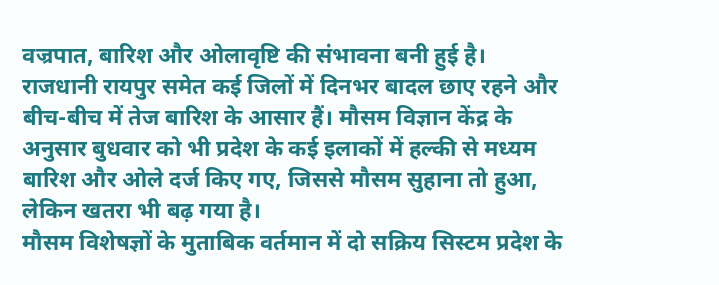वज्रपात, बारिश और ओलावृष्टि की संभावना बनी हुई है।
राजधानी रायपुर समेत कई जिलों में दिनभर बादल छाए रहने और बीच-बीच में तेज बारिश के आसार हैं। मौसम विज्ञान केंद्र के अनुसार बुधवार को भी प्रदेश के कई इलाकों में हल्की से मध्यम बारिश और ओले दर्ज किए गए, जिससे मौसम सुहाना तो हुआ, लेकिन खतरा भी बढ़ गया है।
मौसम विशेषज्ञों के मुताबिक वर्तमान में दो सक्रिय सिस्टम प्रदेश के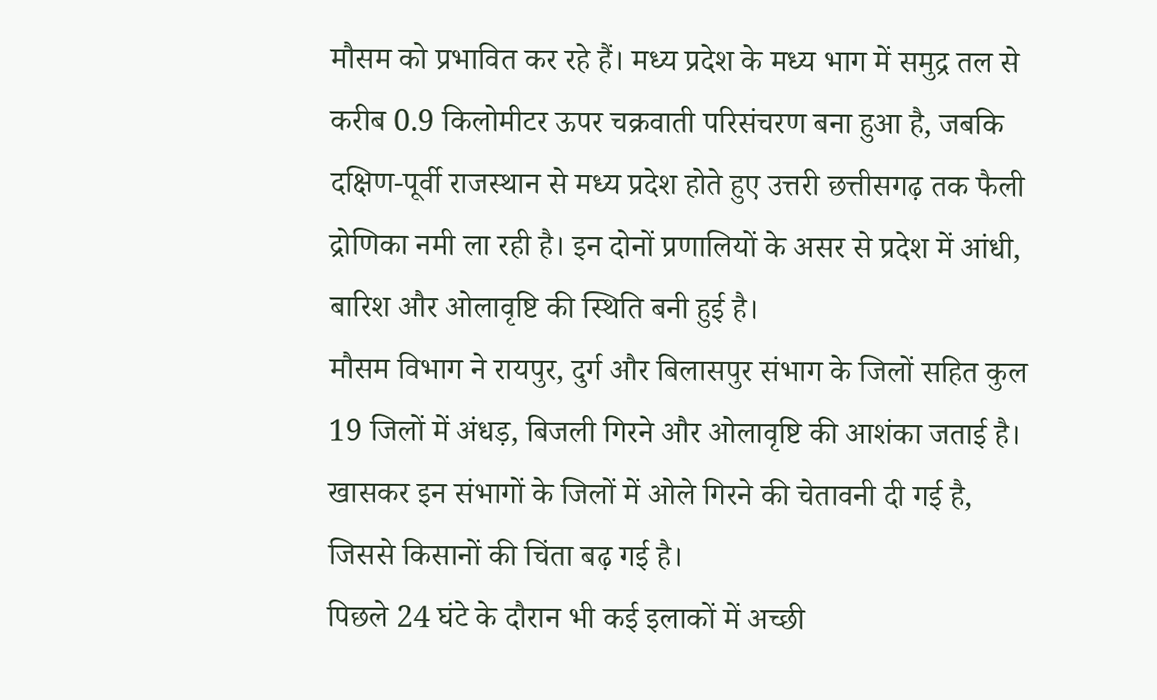मौसम को प्रभावित कर रहे हैं। मध्य प्रदेश के मध्य भाग में समुद्र तल से करीब 0.9 किलोमीटर ऊपर चक्रवाती परिसंचरण बना हुआ है, जबकि दक्षिण-पूर्वी राजस्थान से मध्य प्रदेश होते हुए उत्तरी छत्तीसगढ़ तक फैली द्रोणिका नमी ला रही है। इन दोनों प्रणालियों के असर से प्रदेश में आंधी, बारिश और ओलावृष्टि की स्थिति बनी हुई है।
मौसम विभाग ने रायपुर, दुर्ग और बिलासपुर संभाग के जिलों सहित कुल 19 जिलों में अंधड़, बिजली गिरने और ओलावृष्टि की आशंका जताई है। खासकर इन संभागों के जिलों में ओले गिरने की चेतावनी दी गई है, जिससे किसानों की चिंता बढ़ गई है।
पिछले 24 घंटे के दौरान भी कई इलाकों में अच्छी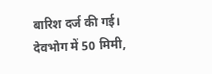बारिश दर्ज की गई। देवभोग में 50 मिमी,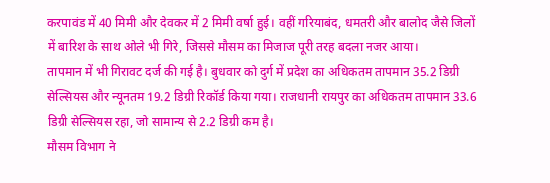करपावंड में 40 मिमी और देवकर में 2 मिमी वर्षा हुई। वहीं गरियाबंद, धमतरी और बालोद जैसे जिलों में बारिश के साथ ओले भी गिरे, जिससे मौसम का मिजाज पूरी तरह बदला नजर आया।
तापमान में भी गिरावट दर्ज की गई है। बुधवार को दुर्ग में प्रदेश का अधिकतम तापमान 35.2 डिग्री सेल्सियस और न्यूनतम 19.2 डिग्री रिकॉर्ड किया गया। राजधानी रायपुर का अधिकतम तापमान 33.6 डिग्री सेल्सियस रहा, जो सामान्य से 2.2 डिग्री कम है।
मौसम विभाग ने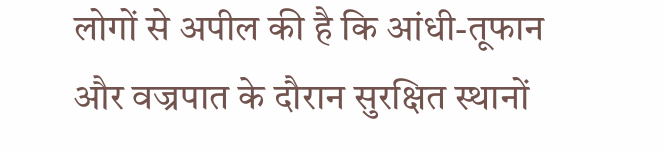लोगों से अपील की है कि आंधी-तूफान और वज्रपात के दौरान सुरक्षित स्थानों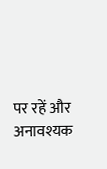पर रहें और अनावश्यक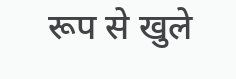रूप से खुले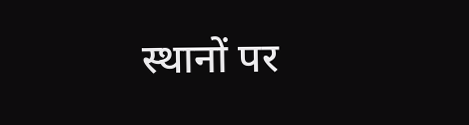स्थानों पर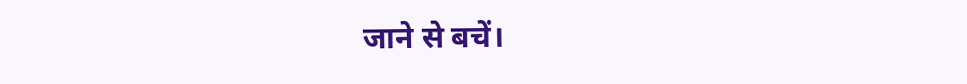जाने से बचें।